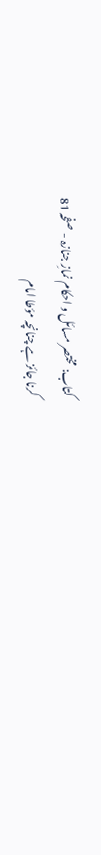کتاب: مختصر مسائل و احکام نمازِ جنازہ - صفحہ 81
کرنا جائز ہے چنانچہ مؤطا امام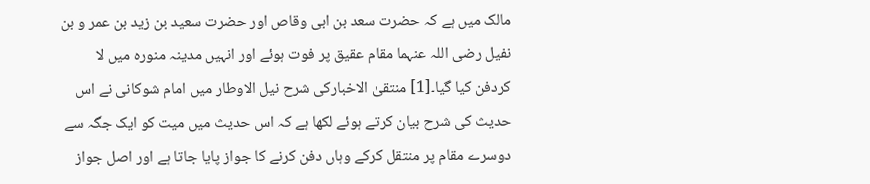مالک میں ہے کہ حضرت سعد بن ابی وقاص اور حضرت سعید بن زید بن عمر و بن نفیل رضی اللہ عنہما مقام عقیق پر فوت ہوئے اور انہیں مدینہ منورہ میں لا کردفن کیا گیا۔[1] منتقیٰ الاخبارکی شرح نیل الاوطار میں امام شوکانی نے اس حدیث کی شرح بیان کرتے ہوئے لکھا ہے کہ اس حدیث میں میت کو ایک جگہ سے دوسرے مقام پر منتقل کرکے وہاں دفن کرنے کا جواز پایا جاتا ہے اور اصل جواز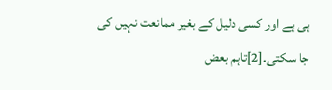ہی ہے اور کسی دلیل کے بغیر ممانعت نہیں کی جا سکتی۔[2]تاہم بعض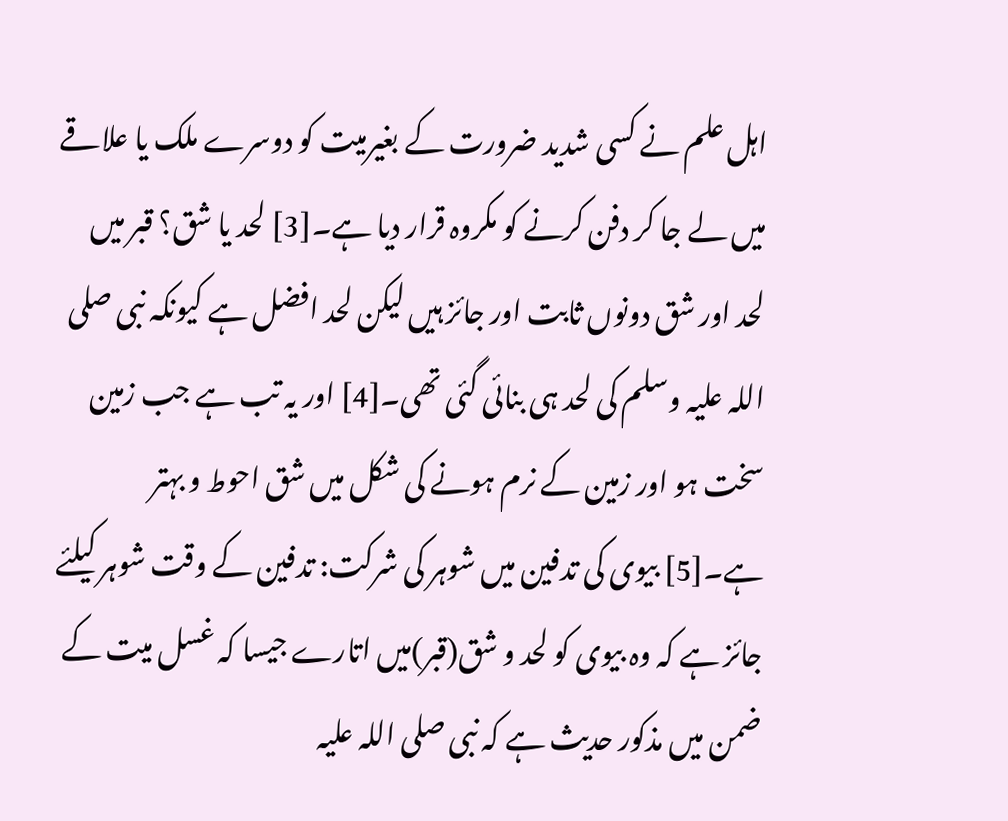اہل علم نے کسی شدید ضرورت کے بغیرمیت کو دوسرے ملک یا علاقے میں لے جا کر دفن کرنے کو مکروہ قرار دیا ہے۔[3] لحد یا شق؟ قبر میں لحد اور شق دونوں ثابت اور جائز ہیں لیکن لحد افضل ہے کیونکہ نبی صلی اللہ علیہ وسلم کی لحد ہی بنائی گئی تھی۔[4] اور یہ تب ہے جب زمین سخت ہو اور زمین کے نرم ہونے کی شکل میں شق احوط و بہتر ہے۔[5] بیوی کی تدفین میں شوہر کی شرکت: تدفین کے وقت شوہر کیلئے جائز ہے کہ وہ بیوی کو لحد و شق(قبر)میں اتارے جیسا کہ غسل میت کے ضمن میں مذکور حدیث ہے کہ نبی صلی اللہ علیہ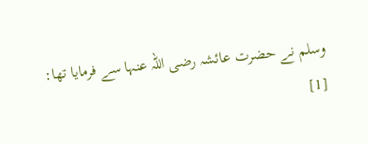وسلم نے حضرت عائشہ رضی اللہ عنہا سے فرمایا تھا:
[1]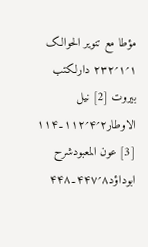مؤطا مع تنویر الحوالک ۱؍۱؍۲۳۲ دارلکتب بیروت [2] نیل الاوطار۲؍۴؍۱۱۲۔۱۱۴ [3] عون المعبودشرح ابوداؤد۸؍۴۴۷۔۴۴۸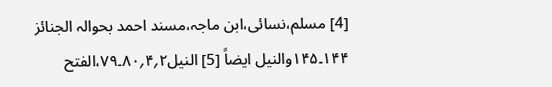[4] مسلم،نسائی،ابن ماجہ،مسند احمد بحوالہ الجنائز ۱۴۴۔۱۴۵والنیل ایضاً [5] النیل۲؍۴؍۸۰۔۷۹،الفتح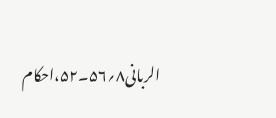الربانی۸؍۵۶۔۵۲،احکام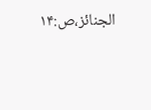الجنائز،ص:۱۴